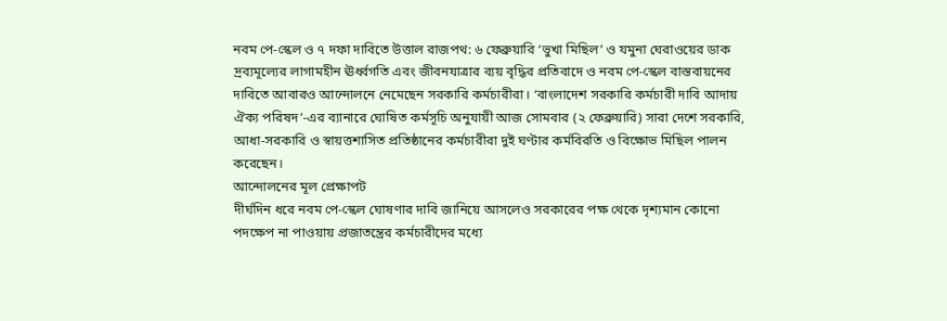নবম পে-স্কেল ও ৭ দফা দাবিতে উত্তাল রাজপথ: ৬ ফেব্রুয়ারি ‘ভুখা মিছিল’ ও যমুনা ঘেরাওয়ের ডাক
দ্রব্যমূল্যের লাগামহীন ঊর্ধ্বগতি এবং জীবনযাত্রার ব্যয় বৃদ্ধির প্রতিবাদে ও নবম পে-স্কেল বাস্তবায়নের দাবিতে আবারও আন্দোলনে নেমেছেন সরকারি কর্মচারীরা। ‘বাংলাদেশ সরকারি কর্মচারী দাবি আদায় ঐক্য পরিষদ’-এর ব্যানারে ঘোষিত কর্মসূচি অনুযায়ী আজ সোমবার (২ ফেব্রুয়ারি) সারা দেশে সরকারি, আধা-সরকারি ও স্বায়ত্তশাসিত প্রতিষ্ঠানের কর্মচারীরা দুই ঘণ্টার কর্মবিরতি ও বিক্ষোভ মিছিল পালন করেছেন।
আন্দোলনের মূল প্রেক্ষাপট
দীর্ঘদিন ধরে নবম পে-স্কেল ঘোষণার দাবি জানিয়ে আসলেও সরকারের পক্ষ থেকে দৃশ্যমান কোনো পদক্ষেপ না পাওয়ায় প্রজাতন্ত্রের কর্মচারীদের মধ্যে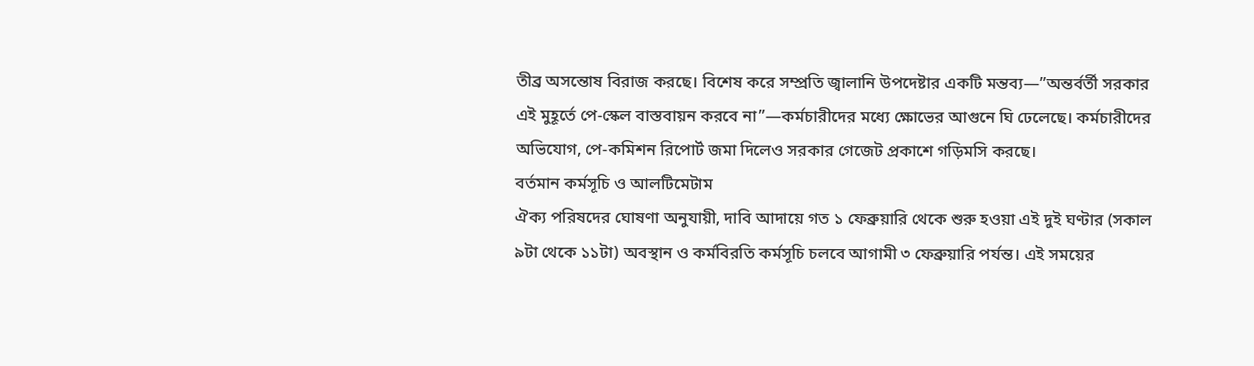তীব্র অসন্তোষ বিরাজ করছে। বিশেষ করে সম্প্রতি জ্বালানি উপদেষ্টার একটি মন্তব্য—”অন্তর্বর্তী সরকার এই মুহূর্তে পে-স্কেল বাস্তবায়ন করবে না”—কর্মচারীদের মধ্যে ক্ষোভের আগুনে ঘি ঢেলেছে। কর্মচারীদের অভিযোগ, পে-কমিশন রিপোর্ট জমা দিলেও সরকার গেজেট প্রকাশে গড়িমসি করছে।
বর্তমান কর্মসূচি ও আলটিমেটাম
ঐক্য পরিষদের ঘোষণা অনুযায়ী, দাবি আদায়ে গত ১ ফেব্রুয়ারি থেকে শুরু হওয়া এই দুই ঘণ্টার (সকাল ৯টা থেকে ১১টা) অবস্থান ও কর্মবিরতি কর্মসূচি চলবে আগামী ৩ ফেব্রুয়ারি পর্যন্ত। এই সময়ের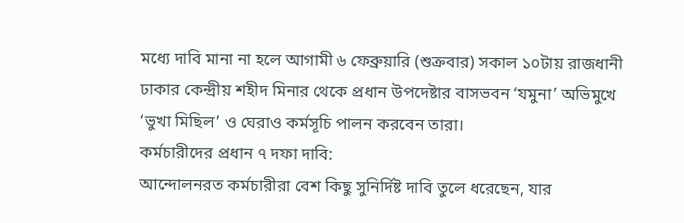মধ্যে দাবি মানা না হলে আগামী ৬ ফেব্রুয়ারি (শুক্রবার) সকাল ১০টায় রাজধানী ঢাকার কেন্দ্রীয় শহীদ মিনার থেকে প্রধান উপদেষ্টার বাসভবন ‘যমুনা’ অভিমুখে ‘ভুখা মিছিল’ ও ঘেরাও কর্মসূচি পালন করবেন তারা।
কর্মচারীদের প্রধান ৭ দফা দাবি:
আন্দোলনরত কর্মচারীরা বেশ কিছু সুনির্দিষ্ট দাবি তুলে ধরেছেন, যার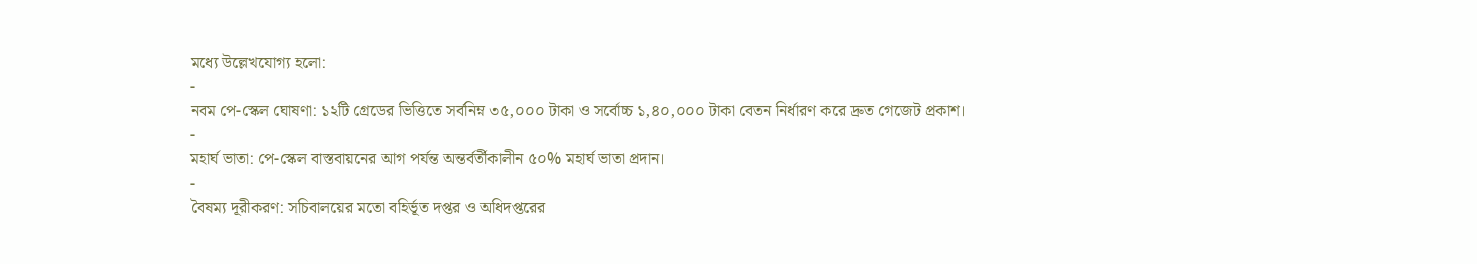মধ্যে উল্লেখযোগ্য হলো:
-
নবম পে-স্কেল ঘোষণা: ১২টি গ্রেডের ভিত্তিতে সর্বনিম্ন ৩৫,০০০ টাকা ও সর্বোচ্চ ১,৪০,০০০ টাকা বেতন নির্ধারণ করে দ্রুত গেজেট প্রকাশ।
-
মহার্ঘ ভাতা: পে-স্কেল বাস্তবায়নের আগ পর্যন্ত অন্তর্বর্তীকালীন ৫০% মহার্ঘ ভাতা প্রদান।
-
বৈষম্য দূরীকরণ: সচিবালয়ের মতো বহির্ভূত দপ্তর ও অধিদপ্তরের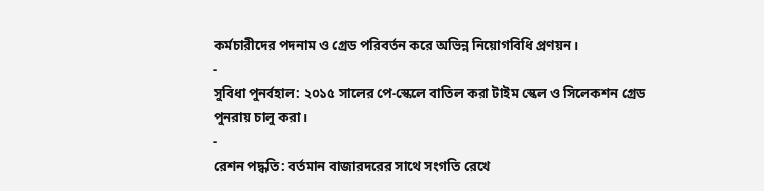কর্মচারীদের পদনাম ও গ্রেড পরিবর্তন করে অভিন্ন নিয়োগবিধি প্রণয়ন।
-
সুবিধা পুনর্বহাল: ২০১৫ সালের পে-স্কেলে বাতিল করা টাইম স্কেল ও সিলেকশন গ্রেড পুনরায় চালু করা।
-
রেশন পদ্ধতি: বর্তমান বাজারদরের সাথে সংগতি রেখে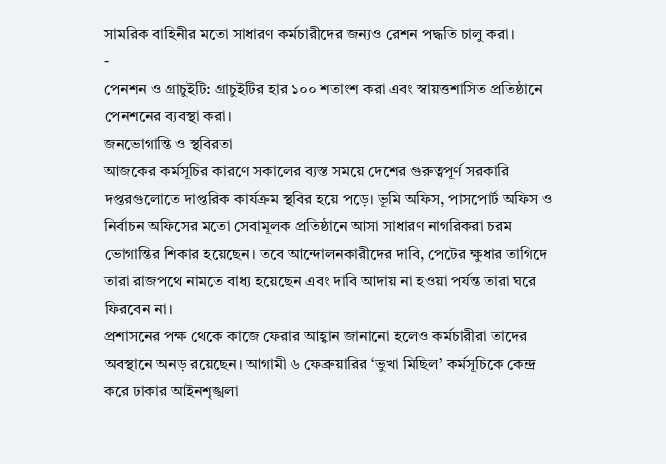সামরিক বাহিনীর মতো সাধারণ কর্মচারীদের জন্যও রেশন পদ্ধতি চালু করা।
-
পেনশন ও গ্রাচুইটি: গ্রাচুইটির হার ১০০ শতাংশ করা এবং স্বায়ত্তশাসিত প্রতিষ্ঠানে পেনশনের ব্যবস্থা করা।
জনভোগান্তি ও স্থবিরতা
আজকের কর্মসূচির কারণে সকালের ব্যস্ত সময়ে দেশের গুরুত্বপূর্ণ সরকারি দপ্তরগুলোতে দাপ্তরিক কার্যক্রম স্থবির হয়ে পড়ে। ভূমি অফিস, পাসপোর্ট অফিস ও নির্বাচন অফিসের মতো সেবামূলক প্রতিষ্ঠানে আসা সাধারণ নাগরিকরা চরম ভোগান্তির শিকার হয়েছেন। তবে আন্দোলনকারীদের দাবি, পেটের ক্ষুধার তাগিদে তারা রাজপথে নামতে বাধ্য হয়েছেন এবং দাবি আদায় না হওয়া পর্যন্ত তারা ঘরে ফিরবেন না।
প্রশাসনের পক্ষ থেকে কাজে ফেরার আহ্বান জানানো হলেও কর্মচারীরা তাদের অবস্থানে অনড় রয়েছেন। আগামী ৬ ফেব্রুয়ারির ‘ভুখা মিছিল’ কর্মসূচিকে কেন্দ্র করে ঢাকার আইনশৃঙ্খলা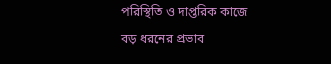পরিস্থিতি ও দাপ্তরিক কাজে বড় ধরনের প্রভাব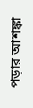পড়ার আশঙ্কা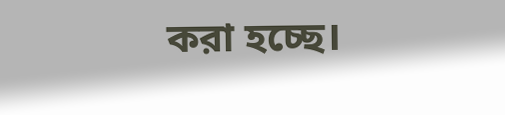করা হচ্ছে।